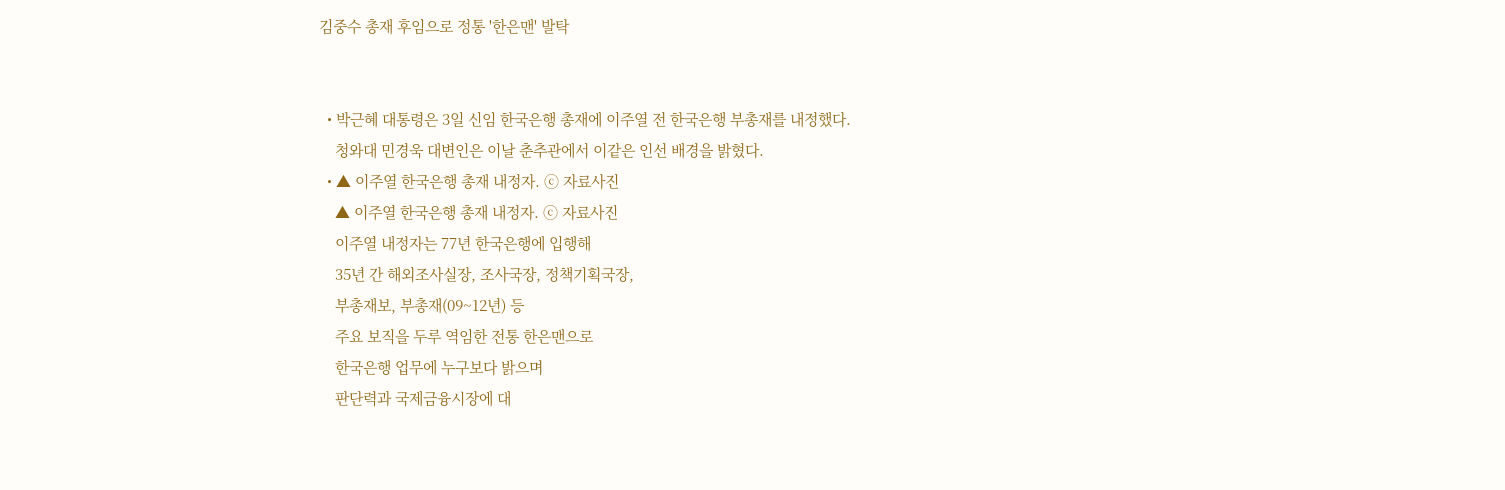김중수 총재 후임으로 정통 '한은맨' 발탁


  • 박근혜 대통령은 3일 신임 한국은행 총재에 이주열 전 한국은행 부총재를 내정했다.
    청와대 민경욱 대변인은 이날 춘추관에서 이같은 인선 배경을 밝혔다.
  • ▲ 이주열 한국은행 총재 내정자. ⓒ 자료사진
    ▲ 이주열 한국은행 총재 내정자. ⓒ 자료사진
    이주열 내정자는 77년 한국은행에 입행해
    35년 간 해외조사실장, 조사국장, 정책기획국장,
    부총재보, 부총재(09~12년) 등
    주요 보직을 두루 역임한 전통 한은맨으로
    한국은행 업무에 누구보다 밝으며
    판단력과 국제금융시장에 대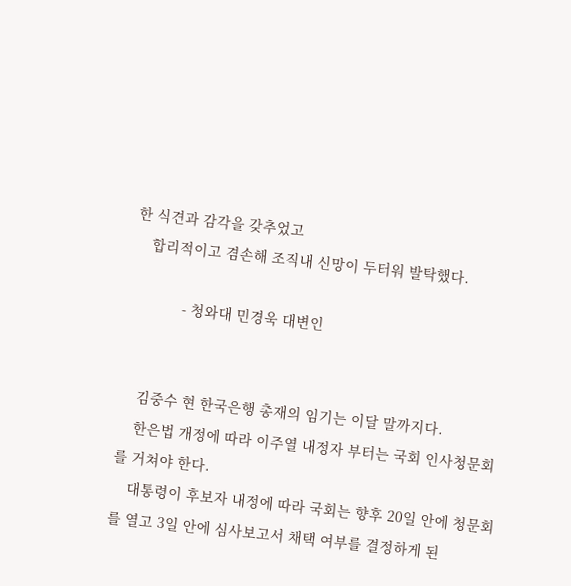한 식견과 감각을 갖추었고
    합리적이고 겸손해 조직내 신망이 두터워 발탁했다.

             - 청와대 민경욱 대변인


    김중수 현 한국은행 총재의 임기는 이달 말까지다.
    한은법 개정에 따라 이주열 내정자 부터는 국회 인사청문회를 거쳐야 한다.
    대통령이 후보자 내정에 따라 국회는 향후 20일 안에 청문회를 열고 3일 안에 심사보고서 채택 여부를 결정하게 된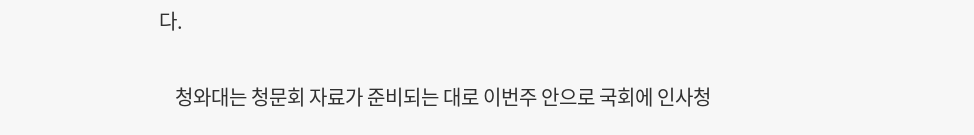다.

    청와대는 청문회 자료가 준비되는 대로 이번주 안으로 국회에 인사청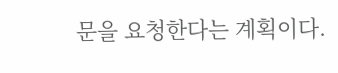문을 요청한다는 계획이다.